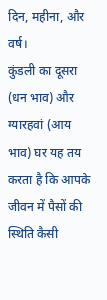दिन, महीना, और वर्ष।
कुंडली का दूसरा (धन भाव) और ग्यारहवां (आय भाव) घर यह तय करता है कि आपके जीवन में पैसों की स्थिति कैसी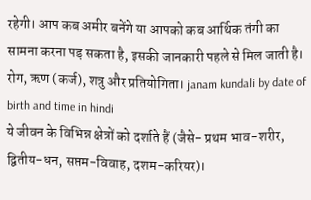रहेगी। आप कब अमीर बनेंगे या आपको कब आर्थिक तंगी का सामना करना पड़ सकता है, इसकी जानकारी पहले से मिल जाती है।
रोग, ऋण (कर्ज), शत्रु और प्रतियोगिता। janam kundali by date of birth and time in hindi
ये जीवन के विभिन्न क्षेत्रों को दर्शाते हैं (जैसे- प्रथम भाव-शरीर, द्वितीय-धन, सप्तम-विवाह, दशम-करियर)।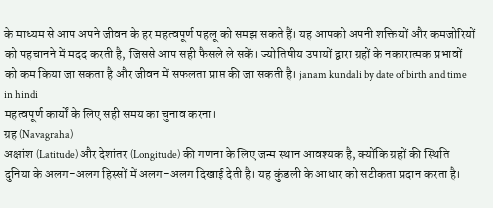के माध्यम से आप अपने जीवन के हर महत्वपूर्ण पहलू को समझ सकते हैं। यह आपको अपनी शक्तियों और कमजोरियों को पहचानने में मदद करती है, जिससे आप सही फैसले ले सकें। ज्योतिषीय उपायों द्वारा ग्रहों के नकारात्मक प्रभावों को कम किया जा सकता है और जीवन में सफलता प्राप्त की जा सकती है। janam kundali by date of birth and time in hindi
महत्वपूर्ण कार्यों के लिए सही समय का चुनाव करना।
ग्रह (Navagraha)
अक्षांश (Latitude) और देशांतर (Longitude) की गणना के लिए जन्म स्थान आवश्यक है, क्योंकि ग्रहों की स्थिति दुनिया के अलग-अलग हिस्सों में अलग-अलग दिखाई देती है। यह कुंडली के आधार को सटीकता प्रदान करता है।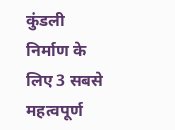कुंडली निर्माण के लिए 3 सबसे महत्वपूर्ण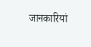जानकारियां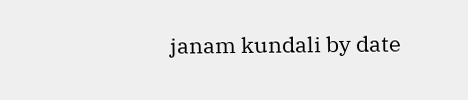janam kundali by date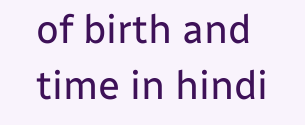of birth and time in hindi